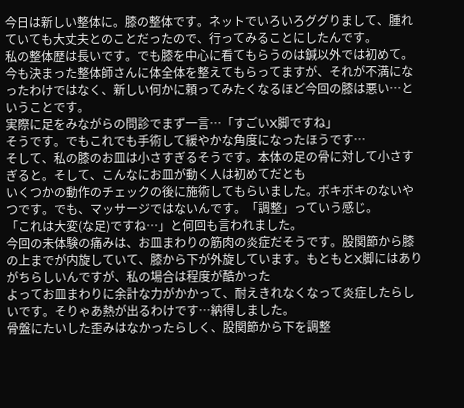今日は新しい整体に。膝の整体です。ネットでいろいろググりまして、腫れていても大丈夫とのことだったので、行ってみることにしたんです。
私の整体歴は長いです。でも膝を中心に看てもらうのは鍼以外では初めて。今も決まった整体師さんに体全体を整えてもらってますが、それが不満になったわけではなく、新しい何かに頼ってみたくなるほど今回の膝は悪い…ということです。
実際に足をみながらの問診でまず一言…「すごいX脚ですね」
そうです。でもこれでも手術して緩やかな角度になったほうです…
そして、私の膝のお皿は小さすぎるそうです。本体の足の骨に対して小さすぎると。そして、こんなにお皿が動く人は初めてだとも
いくつかの動作のチェックの後に施術してもらいました。ボキボキのないやつです。でも、マッサージではないんです。「調整」っていう感じ。
「これは大変(な足)ですね…」と何回も言われました。
今回の未体験の痛みは、お皿まわりの筋肉の炎症だそうです。股関節から膝の上までが内旋していて、膝から下が外旋しています。もともとX脚にはありがちらしいんですが、私の場合は程度が酷かった
よってお皿まわりに余計な力がかかって、耐えきれなくなって炎症したらしいです。そりゃあ熱が出るわけです…納得しました。
骨盤にたいした歪みはなかったらしく、股関節から下を調整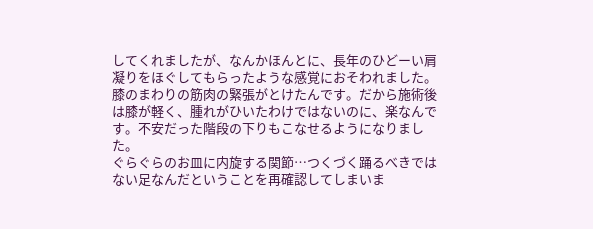してくれましたが、なんかほんとに、長年のひどーい肩凝りをほぐしてもらったような感覚におそわれました。膝のまわりの筋肉の緊張がとけたんです。だから施術後は膝が軽く、腫れがひいたわけではないのに、楽なんです。不安だった階段の下りもこなせるようになりました。
ぐらぐらのお皿に内旋する関節…つくづく踊るべきではない足なんだということを再確認してしまいま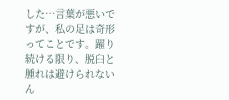した…言葉が悪いですが、私の足は奇形ってことです。躍り続ける限り、脱臼と腫れは避けられないん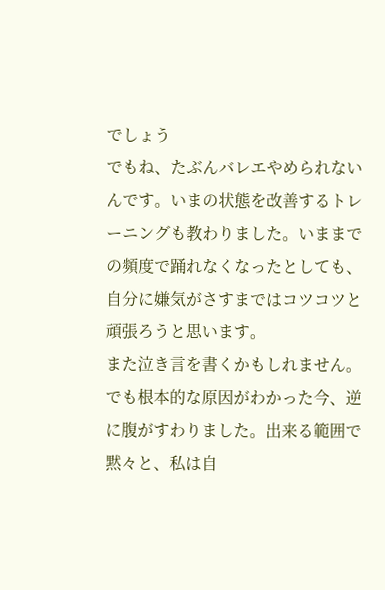でしょう
でもね、たぶんバレエやめられないんです。いまの状態を改善するトレーニングも教わりました。いままでの頻度で踊れなくなったとしても、自分に嫌気がさすまではコツコツと頑張ろうと思います。
また泣き言を書くかもしれません。でも根本的な原因がわかった今、逆に腹がすわりました。出来る範囲で黙々と、私は自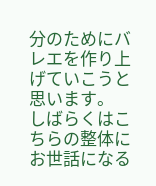分のためにバレエを作り上げていこうと思います。
しばらくはこちらの整体にお世話になる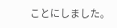ことにしました。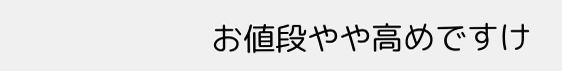お値段やや高めですけ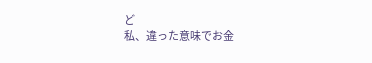ど
私、違った意味でお金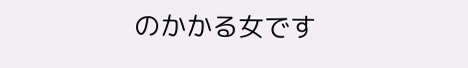のかかる女です